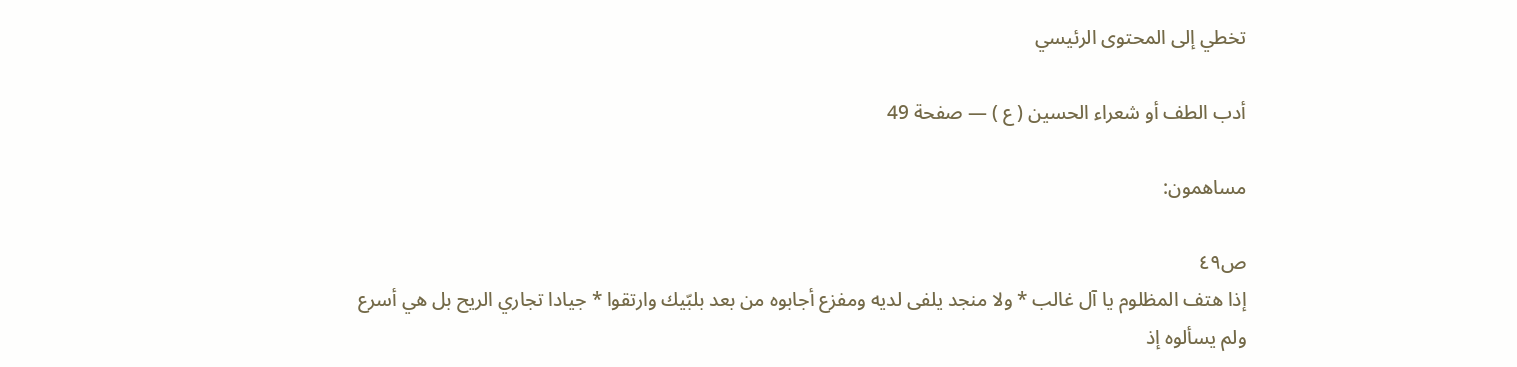تخطي إلى المحتوى الرئيسي

أدب الطف أو شعراء الحسين ( ع ) — صفحة 49

مساهمون:

ص٤٩
إذا هتف المظلوم يا آل غالب * ولا منجد يلفى لديه ومفزع أجابوه من بعد بلبّيك وارتقوا * جيادا تجاري الريح بل هي أسرع ولم يسألوه إذ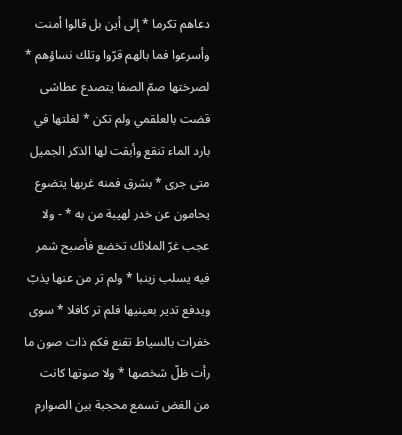دعاهم تكرما * إلى أين بل قالوا أمنت وأسرعوا فما بالهم قرّوا وتلك نساؤهم * لصرختها صمّ الصفا يتصدع عطاشى قضت بالعلقمي ولم تكن * لغلتها في بارد الماء تنقع وأبقت لها الذكر الجميل متى جرى * بشرق فمنه غربها يتضوع يحامون عن خدر لهيبة من به * - ولا عجب غرّ الملائك تخضع فأصبح شمر فيه يسلب زينبا * ولم تر من عنها يذبّ ويدفع تدير بعينيها فلم تر كافلا * سوى خفرات بالسياط تقنع فكم ذات صون ما رأت ظلّ شخصها * ولا صوتها كانت من الغض تسمع محجبة بين الصوارم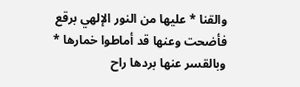والقنا * عليها من النور الإلهي برقع فأضحت وعنها قد أماطوا خمارها * وبالقسر عنها بردها راح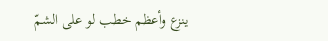ينزع وأعظم خطب لو على الشمّ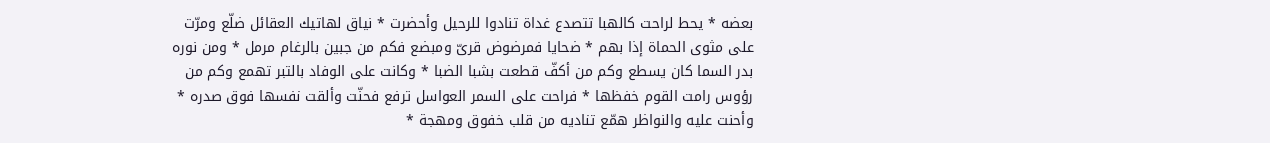بعضه * يحط لراحت كالهبا تتصدع غداة تنادوا للرحيل وأحضرت * نياق لهاتيك العقائل ضلّع ومرّت على مثوى الحماة إذا بهم * ضحايا فمرضوض قرىّ ومبضع فكم من جبين بالرغام مرمل * ومن نوره بدر السما كان يسطع وكم من أكفّ قطعت بشبا الضبا * وكانت على الوفاد بالتبر تهمع وكم من رؤوس رامت القوم خفظها * فراحت على السمر العواسل ترفع فحنّت وألقت نفسها فوق صدره * وأحنت عليه والنواظر همّع تناديه من قلب خفوق ومهجة *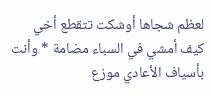لعظم شجاها أوشكت تتقطع أخي كيف أمشي في السباء مضامة * وأنت بأسياف الأعادي موزع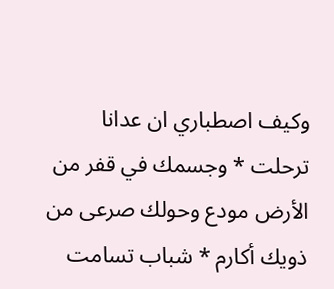وكيف اصطباري ان عدانا ترحلت * وجسمك في قفر من الأرض مودع وحولك صرعى من ذويك أكارم * شباب تسامت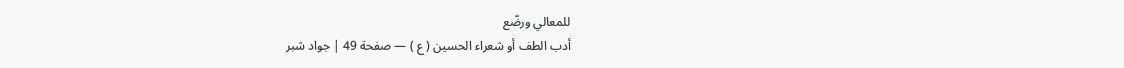للمعالي ورضّع
أدب الطف أو شعراء الحسين ( ع ) — صفحة 49 | جواد شبر